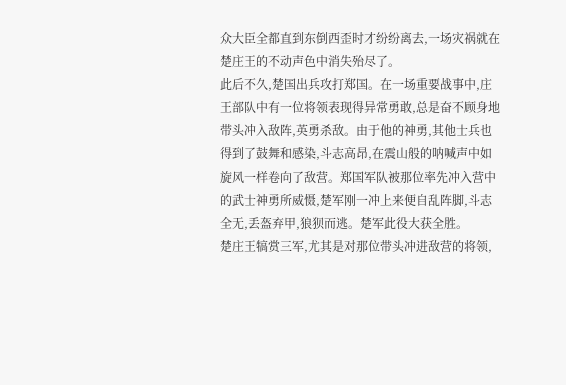众大臣全都直到东倒西歪时才纷纷离去,一场灾祸就在楚庄王的不动声色中消失殆尽了。
此后不久,楚国出兵攻打郑国。在一场重要战事中,庄王部队中有一位将领表现得异常勇敢,总是奋不顾身地带头冲入敌阵,英勇杀敌。由于他的神勇,其他士兵也得到了鼓舞和感染,斗志高昂,在震山般的呐喊声中如旋风一样卷向了敌营。郑国军队被那位率先冲入营中的武士神勇所威慑,楚军刚一冲上来便自乱阵脚,斗志全无,丢盔弃甲,狼狈而逃。楚军此役大获全胜。
楚庄王犒赏三军,尤其是对那位带头冲进敌营的将领,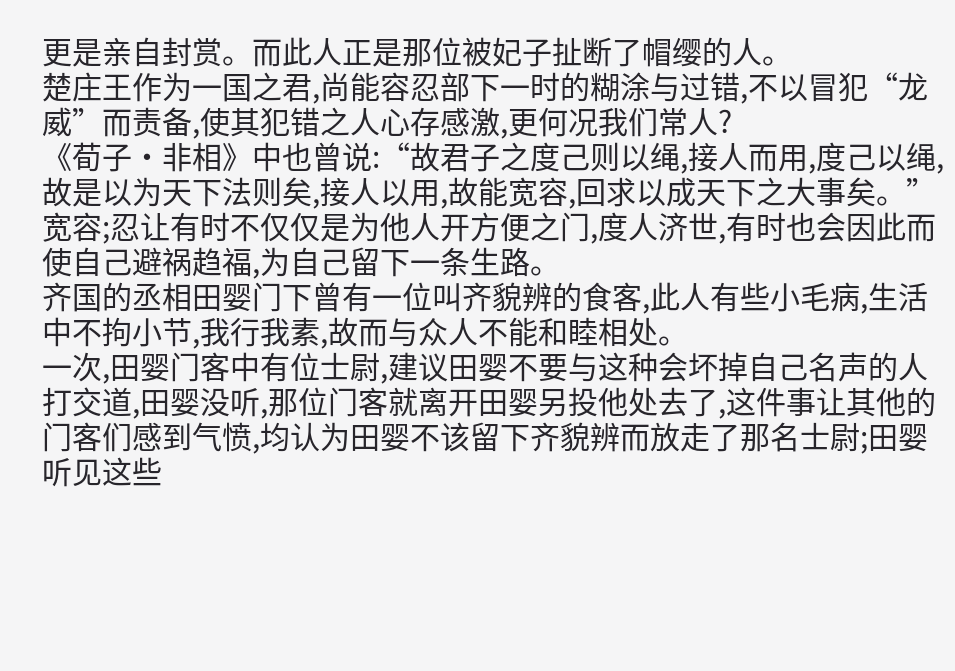更是亲自封赏。而此人正是那位被妃子扯断了帽缨的人。
楚庄王作为一国之君,尚能容忍部下一时的糊涂与过错,不以冒犯“龙威”而责备,使其犯错之人心存感激,更何况我们常人?
《荀子·非相》中也曾说:“故君子之度己则以绳,接人而用,度己以绳,故是以为天下法则矣,接人以用,故能宽容,回求以成天下之大事矣。”
宽容;忍让有时不仅仅是为他人开方便之门,度人济世,有时也会因此而使自己避祸趋福,为自己留下一条生路。
齐国的丞相田婴门下曾有一位叫齐貌辨的食客,此人有些小毛病,生活中不拘小节,我行我素,故而与众人不能和睦相处。
一次,田婴门客中有位士尉,建议田婴不要与这种会坏掉自己名声的人打交道,田婴没听,那位门客就离开田婴另投他处去了,这件事让其他的门客们感到气愤,均认为田婴不该留下齐貌辨而放走了那名士尉;田婴听见这些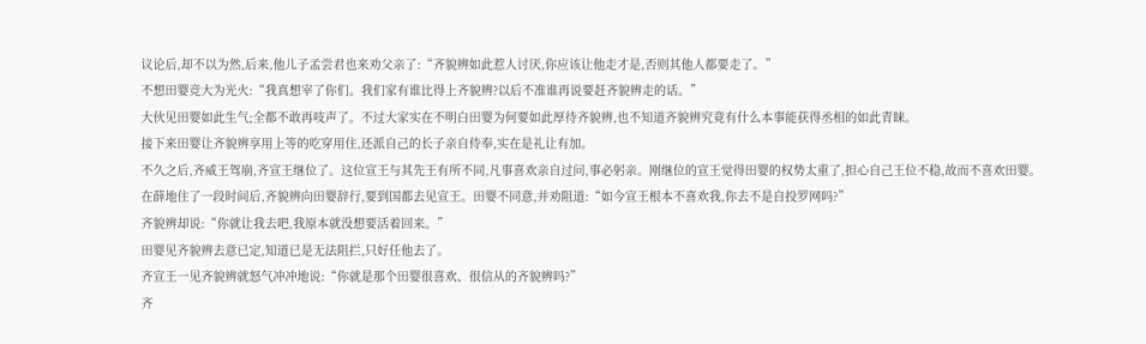议论后,却不以为然,后来,他儿子孟尝君也来劝父亲了:“齐貌辨如此惹人讨厌,你应该让他走才是,否则其他人都要走了。”
不想田婴竞大为光火:“我真想宰了你们。我们家有谁比得上齐貌辨?以后不准谁再说要赶齐貌辨走的话。”
大伙见田婴如此生气;全都不敢再吱声了。不过大家实在不明白田婴为何要如此厚待齐貌辨,也不知道齐貌辨究竟有什么本事能获得丞相的如此青睐。
接下来田婴让齐貌辨享用上等的吃穿用住,还派自己的长子亲自侍奉,实在是礼让有加。
不久之后,齐威王驾崩,齐宣王继位了。这位宣王与其先王有所不同,凡事喜欢亲自过问,事必躬亲。刚继位的宣王觉得田婴的权势太重了,担心自己王位不稳,故而不喜欢田婴。
在薛地住了一段时间后,齐貌辨向田婴辞行,要到国都去见宣王。田婴不同意,并劝阻道:“如今宣王根本不喜欢我,你去不是自投罗网吗?”
齐貌辨却说:“你就让我去吧,我原本就没想要活着回来。”
田婴见齐貌辨去意已定,知道已是无法阻拦,只好任他去了。
齐宣王一见齐貌辨就怒气冲冲地说:“你就是那个田婴很喜欢、很信从的齐貌辨吗?”
齐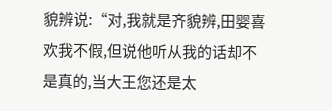貌辨说:“对,我就是齐貌辨,田婴喜欢我不假,但说他听从我的话却不是真的,当大王您还是太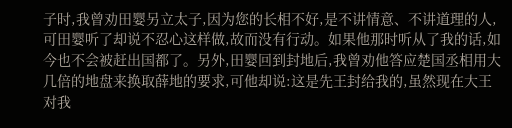子时,我曾劝田婴另立太子,因为您的长相不好,是不讲情意、不讲道理的人,可田婴听了却说不忍心这样做,故而没有行动。如果他那时听从了我的话,如今也不会被赶出国都了。另外,田婴回到封地后,我曾劝他答应楚国丞相用大几倍的地盘来换取薛地的要求,可他却说:这是先王封给我的,虽然现在大王对我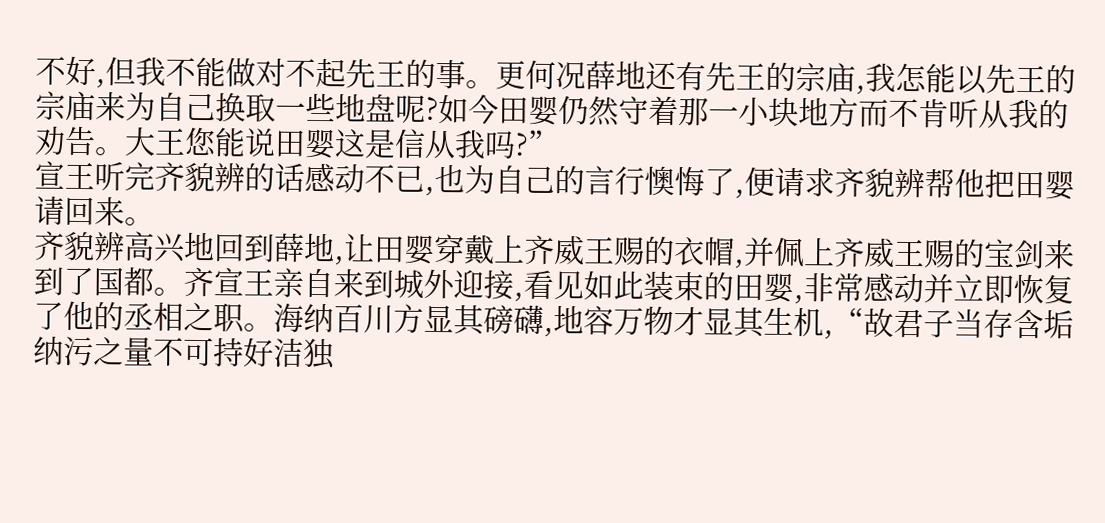不好,但我不能做对不起先王的事。更何况薛地还有先王的宗庙,我怎能以先王的宗庙来为自己换取一些地盘呢?如今田婴仍然守着那一小块地方而不肯听从我的劝告。大王您能说田婴这是信从我吗?”
宣王听完齐貌辨的话感动不已,也为自己的言行懊悔了,便请求齐貌辨帮他把田婴请回来。
齐貌辨高兴地回到薛地,让田婴穿戴上齐威王赐的衣帽,并佩上齐威王赐的宝剑来到了国都。齐宣王亲自来到城外迎接,看见如此装束的田婴,非常感动并立即恢复了他的丞相之职。海纳百川方显其磅礴,地容万物才显其生机,“故君子当存含垢纳污之量不可持好洁独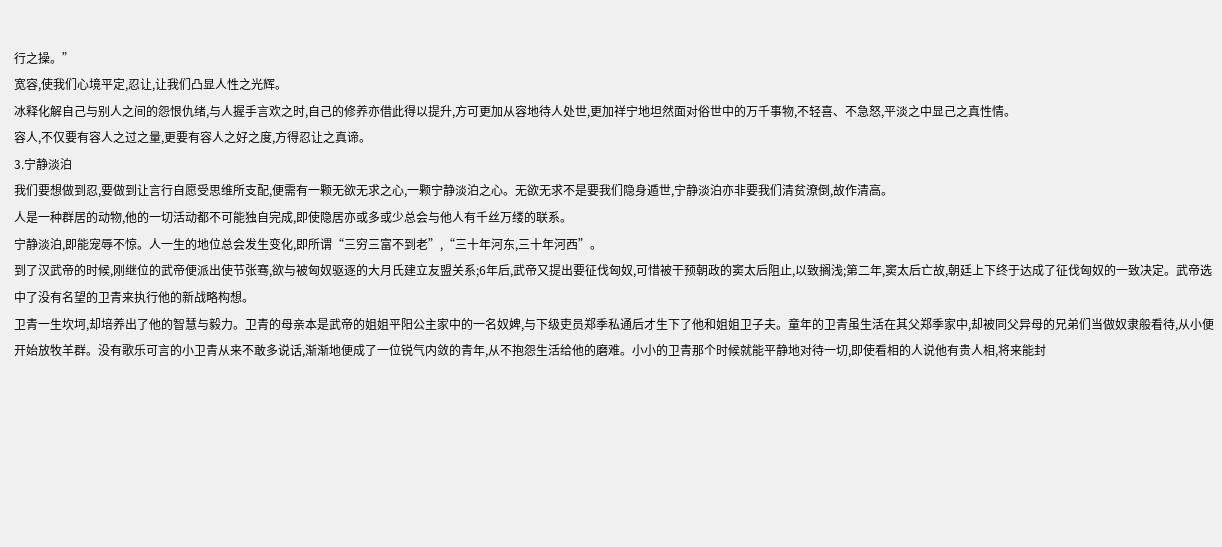行之操。”
宽容,使我们心境平定,忍让,让我们凸显人性之光辉。
冰释化解自己与别人之间的怨恨仇绪,与人握手言欢之时,自己的修养亦借此得以提升,方可更加从容地待人处世,更加祥宁地坦然面对俗世中的万千事物,不轻喜、不急怒,平淡之中显己之真性情。
容人,不仅要有容人之过之量,更要有容人之好之度,方得忍让之真谛。
3.宁静淡泊
我们要想做到忍,要做到让言行自愿受思维所支配,便需有一颗无欲无求之心,一颗宁静淡泊之心。无欲无求不是要我们隐身遁世,宁静淡泊亦非要我们清贫潦倒,故作清高。
人是一种群居的动物,他的一切活动都不可能独自完成,即使隐居亦或多或少总会与他人有千丝万缕的联系。
宁静淡泊,即能宠辱不惊。人一生的地位总会发生变化,即所谓“三穷三富不到老”,“三十年河东,三十年河西”。
到了汉武帝的时候,刚继位的武帝便派出使节张骞,欲与被匈奴驱逐的大月氏建立友盟关系;6年后,武帝又提出要征伐匈奴,可惜被干预朝政的窦太后阻止,以致搁浅;第二年,窦太后亡故,朝廷上下终于达成了征伐匈奴的一致决定。武帝选中了没有名望的卫青来执行他的新战略构想。
卫青一生坎坷,却培养出了他的智慧与毅力。卫青的母亲本是武帝的姐姐平阳公主家中的一名奴婢,与下级吏员郑季私通后才生下了他和姐姐卫子夫。童年的卫青虽生活在其父郑季家中,却被同父异母的兄弟们当做奴隶般看待,从小便开始放牧羊群。没有歌乐可言的小卫青从来不敢多说话,渐渐地便成了一位锐气内敛的青年,从不抱怨生活给他的磨难。小小的卫青那个时候就能平静地对待一切,即使看相的人说他有贵人相,将来能封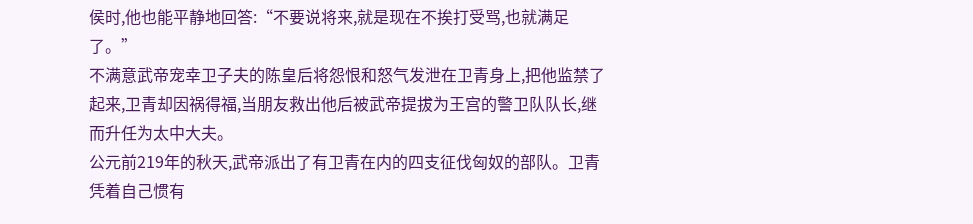侯时,他也能平静地回答:“不要说将来,就是现在不挨打受骂,也就满足了。”
不满意武帝宠幸卫子夫的陈皇后将怨恨和怒气发泄在卫青身上,把他监禁了起来,卫青却因祸得福,当朋友救出他后被武帝提拔为王宫的警卫队队长,继而升任为太中大夫。
公元前219年的秋天,武帝派出了有卫青在内的四支征伐匈奴的部队。卫青凭着自己惯有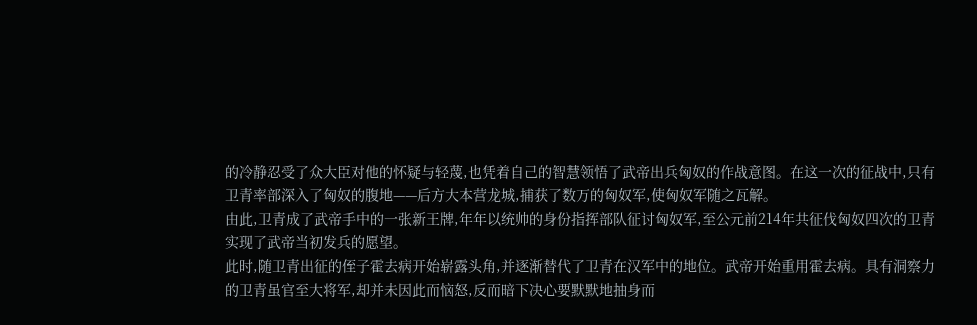的冷静忍受了众大臣对他的怀疑与轻蔑,也凭着自己的智慧领悟了武帝出兵匈奴的作战意图。在这一次的征战中,只有卫青率部深入了匈奴的腹地——后方大本营龙城,捕获了数万的匈奴军,使匈奴军随之瓦解。
由此,卫青成了武帝手中的一张新王牌,年年以统帅的身份指挥部队征讨匈奴军,至公元前214年共征伐匈奴四次的卫青实现了武帝当初发兵的愿望。
此时,随卫青出征的侄子霍去病开始崭露头角,并逐渐替代了卫青在汉军中的地位。武帝开始重用霍去病。具有洞察力的卫青虽官至大将军,却并未因此而恼怒,反而暗下决心要默默地抽身而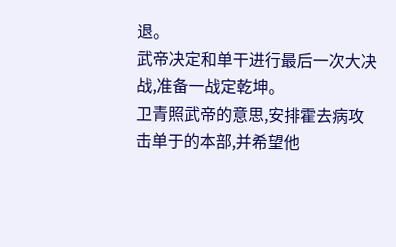退。
武帝决定和单干进行最后一次大决战,准备一战定乾坤。
卫青照武帝的意思,安排霍去病攻击单于的本部,并希望他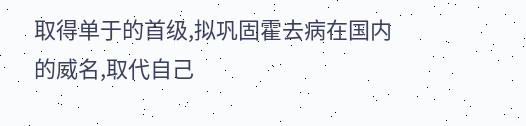取得单于的首级,拟巩固霍去病在国内的威名,取代自己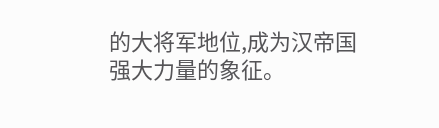的大将军地位,成为汉帝国强大力量的象征。